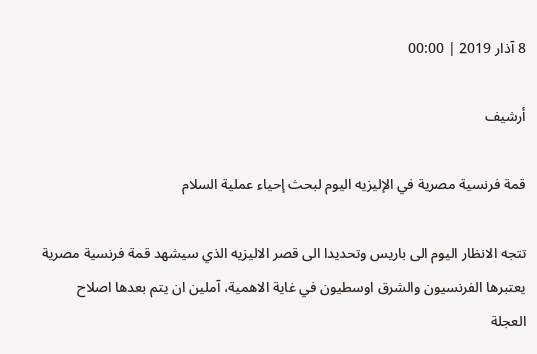8 آذار 2019 | 00:00

أرشيف

قمة فرنسية مصرية في الإليزيه اليوم لبحث إحياء عملية السلام

تتجه الانظار اليوم الى باريس وتحديدا الى قصر الاليزيه الذي سيشهد قمة فرنسية مصرية يعتبرها الفرنسيون والشرق اوسطيون في غاية الاهمية، آملين ان يتم بعدها اصلاح العجلة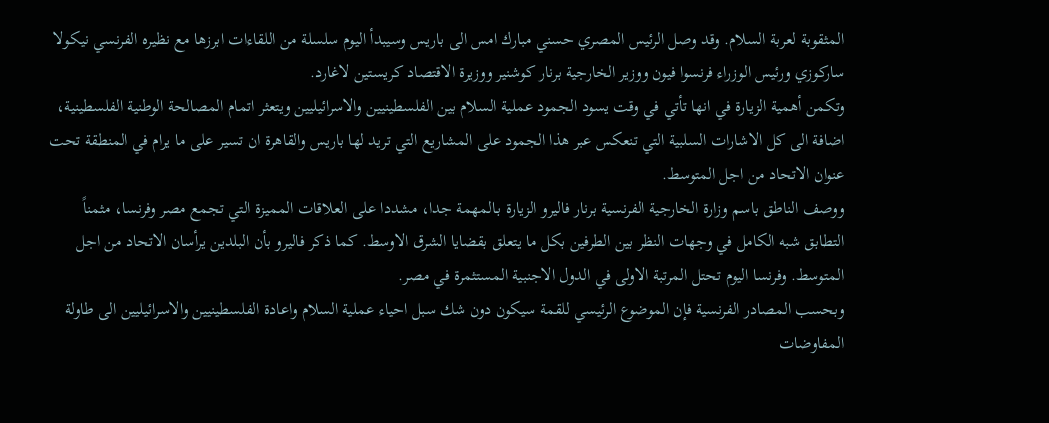المثقوبة لعربة السلام. وقد وصل الرئيس المصري حسني مبارك امس الى باريس وسيبدأ اليوم سلسلة من اللقاءات ابرزها مع نظيره الفرنسي نيكولا ساركوزي ورئيس الوزراء فرنسوا فيون ووزير الخارجية برنار كوشنير ووزيرة الاقتصاد كريستين لاغارد.
وتكمن أهمية الزيارة في انها تأتي في وقت يسود الجمود عملية السلام بين الفلسطينيين والاسرائيليين ويتعثر اتمام المصالحة الوطنية الفلسطينية، اضافة الى كل الاشارات السلبية التي تنعكس عبر هذا الجمود على المشاريع التي تريد لها باريس والقاهرة ان تسير على ما يرام في المنطقة تحت عنوان الاتحاد من اجل المتوسط.
ووصف الناطق باسم وزارة الخارجية الفرنسية برنار فاليرو الزيارة بـالمهمة جدا، مشددا على العلاقات المميزة التي تجمع مصر وفرنسا، مثمناً التطابق شبه الكامل في وجهات النظر بين الطرفين بكل ما يتعلق بقضايا الشرق الاوسط. كما ذكر فاليرو بأن البلدين يرأسان الاتحاد من اجل المتوسط. وفرنسا اليوم تحتل المرتبة الاولى في الدول الاجنبية المستثمرة في مصر.
وبحسب المصادر الفرنسية فإن الموضوع الرئيسي للقمة سيكون دون شك سبل احياء عملية السلام واعادة الفلسطينيين والاسرائيليين الى طاولة المفاوضات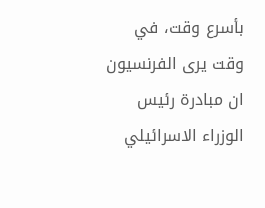بأسرع وقت، في وقت يرى الفرنسيون ان مبادرة رئيس الوزراء الاسرائيلي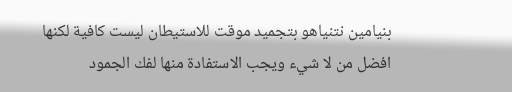بنيامين نتنياهو بتجميد موقت للاستيطان ليست كافية لكنها افضل من لا شيء ويجب الاستفادة منها لفك الجمود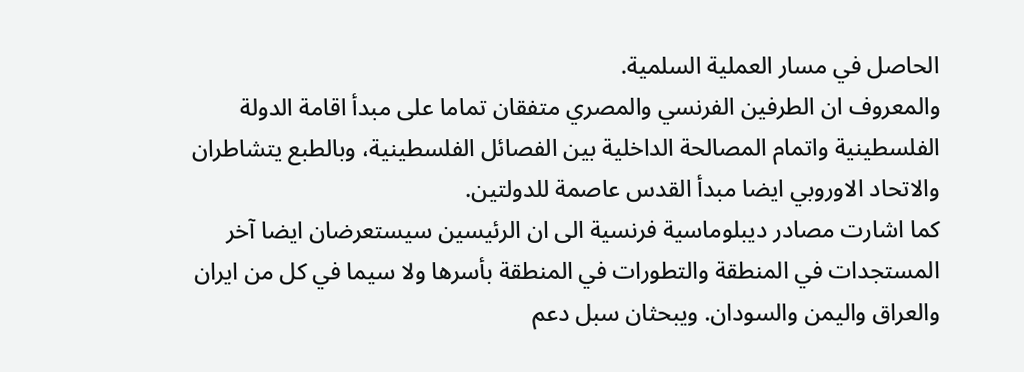الحاصل في مسار العملية السلمية.
والمعروف ان الطرفين الفرنسي والمصري متفقان تماما على مبدأ اقامة الدولة الفلسطينية واتمام المصالحة الداخلية بين الفصائل الفلسطينية، وبالطبع يتشاطران والاتحاد الاوروبي ايضا مبدأ القدس عاصمة للدولتين.
كما اشارت مصادر ديبلوماسية فرنسية الى ان الرئيسين سيستعرضان ايضا آخر المستجدات في المنطقة والتطورات في المنطقة بأسرها ولا سيما في كل من ايران والعراق واليمن والسودان. ويبحثان سبل دعم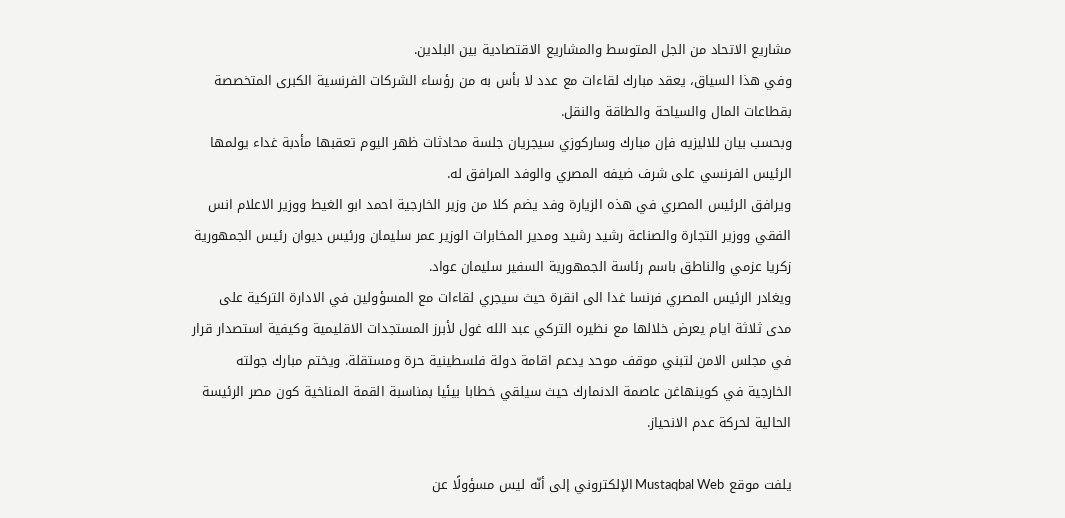مشاريع الاتحاد من الجل المتوسط والمشاريع الاقتصادية بين البلدين.
وفي هذا السياق، يعقد مبارك لقاءات مع عدد لا بأس به من رؤساء الشركات الفرنسية الكبرى المتخصصة بقطاعات المال والسياحة والطاقة والنقل.
وبحسب بيان للاليزيه فإن مبارك وساركوزي سيجريان جلسة محادثات ظهر اليوم تعقبها مأدبة غداء يولمها الرئيس الفرنسي على شرف ضيفه المصري والوفد المرافق له.
ويرافق الرئيس المصري في هذه الزيارة وفد يضم كلا من وزير الخارجية احمد ابو الغيط ووزير الاعلام انس الفقي ووزير التجارة والصناعة رشيد رشيد ومدير المخابرات الوزير عمر سليمان ورئيس ديوان رئيس الجمهورية زكريا عزمي والناطق باسم رئاسة الجمهورية السفير سليمان عواد.
ويغادر الرئيس المصري فرنسا غدا الى انقرة حيث سيجري لقاءات مع المسؤولين في الادارة التركية على مدى ثلاثة ايام يعرض خلالها مع نظيره التركي عبد الله غول لأبرز المستجدات الاقليمية وكيفية استصدار قرار في مجلس الامن لتبني موقف موحد يدعم اقامة دولة فلسطينية حرة ومستقلة. ويختم مبارك جولته الخارجية في كوينهاغن عاصمة الدنمارك حيث سيلقي خطابا بيئيا بمناسبة القمة المناخية كون مصر الرئيسة الحالية لحركة عدم الانحياز.

يلفت موقع Mustaqbal Web الإلكتروني إلى أنّه ليس مسؤولًا عن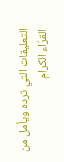التعليقات التي ترده ويأمل من القرّاء الكرام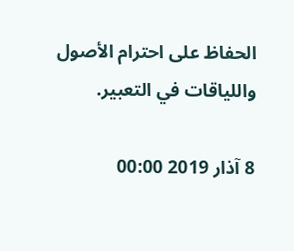الحفاظ على احترام الأصول واللياقات في التعبير.

8 آذار 2019 00:00